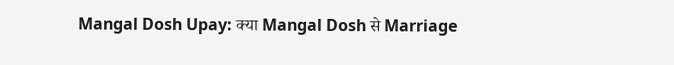Mangal Dosh Upay: क्या Mangal Dosh से Marriage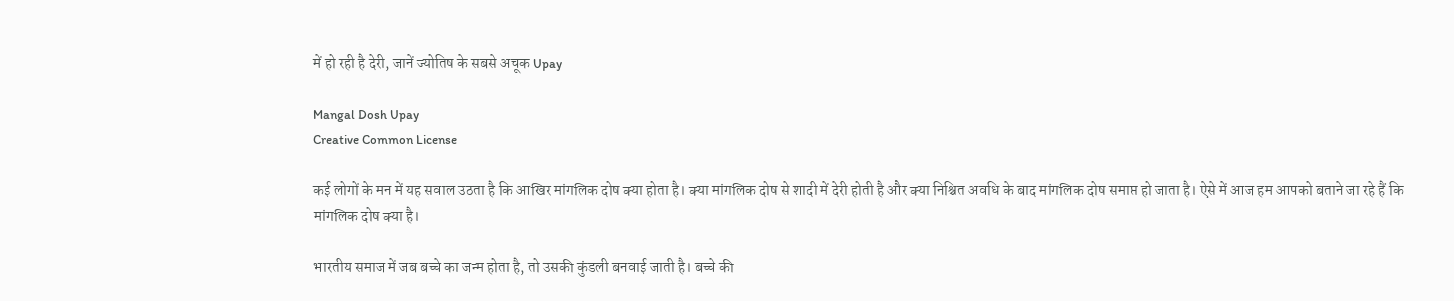में हो रही है देरी, जानें ज्योतिष के सबसे अचूक Upay

Mangal Dosh Upay
Creative Common License

कई लोगों के मन में यह सवाल उठता है कि आखिर मांगलिक दोष क्या होता है। क्या मांगलिक दोष से शादी में देरी होती है और क्या निश्चित अवधि के बाद मांगलिक दोष समाप्त हो जाता है। ऐसे में आज हम आपको बताने जा रहे हैं कि मांगलिक दोष क्या है।

भारतीय समाज में जब बच्चे का जन्म होता है, तो उसकी कुंडली बनवाई जाती है। बच्चे की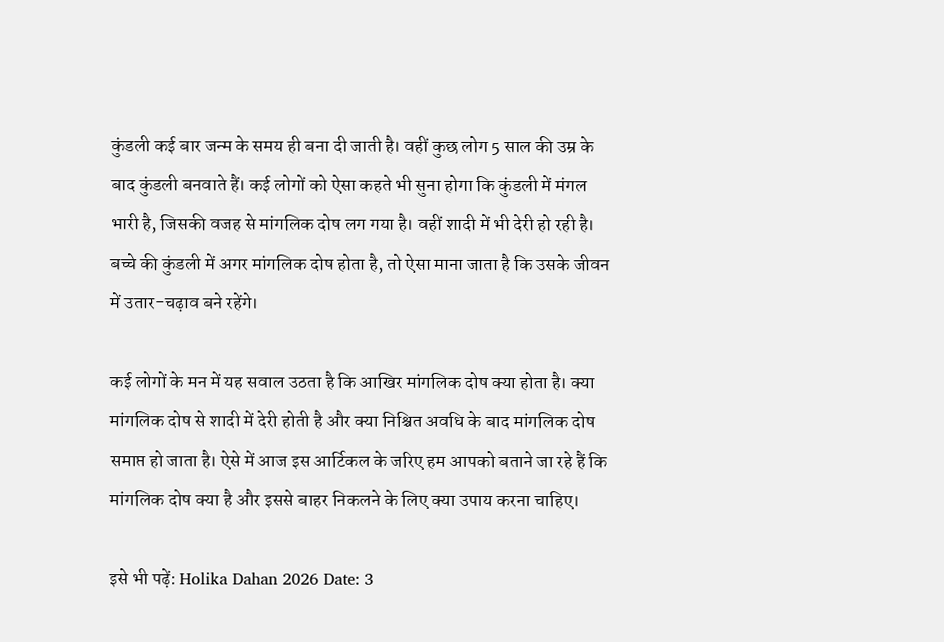कुंडली कई बार जन्म के समय ही बना दी जाती है। वहीं कुछ लोग 5 साल की उम्र के बाद कुंडली बनवाते हैं। कई लोगों को ऐसा कहते भी सुना होगा कि कुंडली में मंगल भारी है, जिसकी वजह से मांगलिक दोष लग गया है। वहीं शादी में भी देरी हो रही है। बच्चे की कुंडली में अगर मांगलिक दोष होता है, तो ऐसा माना जाता है कि उसके जीवन में उतार-चढ़ाव बने रहेंगे।

कई लोगों के मन में यह सवाल उठता है कि आखिर मांगलिक दोष क्या होता है। क्या मांगलिक दोष से शादी में देरी होती है और क्या निश्चित अवधि के बाद मांगलिक दोष समाप्त हो जाता है। ऐसे में आज इस आर्टिकल के जरिए हम आपको बताने जा रहे हैं कि मांगलिक दोष क्या है और इससे बाहर निकलने के लिए क्या उपाय करना चाहिए।

इसे भी पढ़ें: Holika Dahan 2026 Date: 3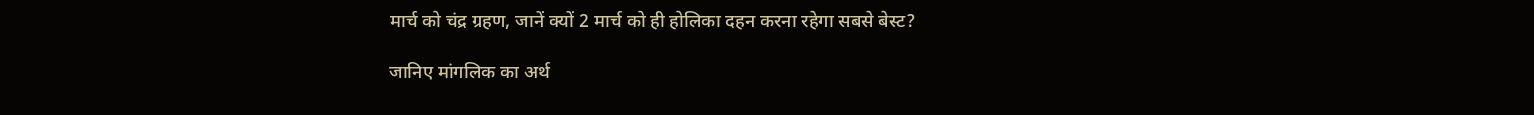मार्च को चंद्र ग्रहण, जानें क्यों 2 मार्च को ही होलिका दहन करना रहेगा सबसे बेस्ट?

जानिए मांगलिक का अर्थ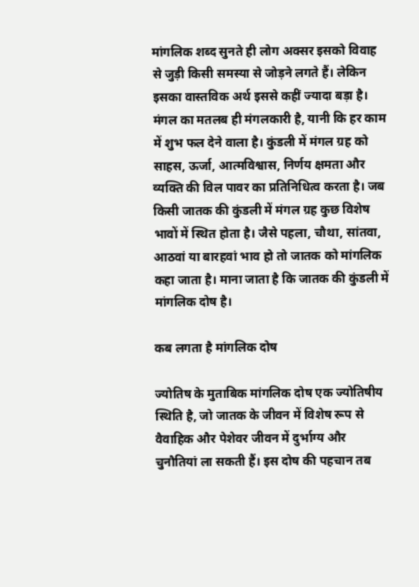मांगलिक शब्द सुनते ही लोग अक्सर इसको विवाह से जुड़ी किसी समस्या से जोड़ने लगते हैं। लेकिन इसका वास्तविक अर्थ इससे कहीं ज्यादा बड़ा है। मंगल का मतलब ही मंगलकारी है, यानी कि हर काम में शुभ फल देने वाला है। कुंडली में मंगल ग्रह को साहस, ऊर्जा, आत्मविश्वास, निर्णय क्षमता और व्यक्ति की विल पावर का प्रतिनिधित्व करता है। जब किसी जातक की कुंडली में मंगल ग्रह कुछ विशेष भावों में स्थित होता है। जैसे पहला, चौथा, सांतवा, आठवां या बारहवां भाव हो तो जातक को मांगलिक कहा जाता है। माना जाता है कि जातक की कुंडली में मांगलिक दोष है।

कब लगता है मांगलिक दोष

ज्योतिष के मुताबिक मांगलिक दोष एक ज्योतिषीय स्थिति है, जो जातक के जीवन में विशेष रूप से वैवाहिक और पेशेवर जीवन में दुर्भाग्य और चुनौतियां ला सकती हैं। इस दोष की पहचान तब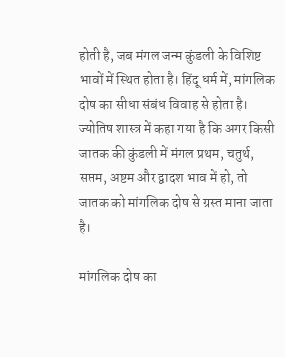होती है, जब मंगल जन्म कुंडली के विशिष्ट भावों में स्थित होता है। हिंदू धर्म में, मांगलिक दोष का सीधा संबंध विवाह से होता है। ज्योतिष शास्त्र में कहा गया है कि अगर किसी जातक की कुंडली में मंगल प्रथम, चतुर्थ, सप्तम, अष्टम और द्वादश भाव में हो, तो जातक को मांगलिक दोष से ग्रस्त माना जाता है।

मांगलिक दोष का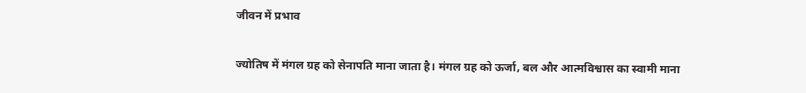जीवन में प्रभाव

ज्योतिष में मंगल ग्रह को सेनापति माना जाता है। मंगल ग्रह को ऊर्जा, बल और आत्मविश्वास का स्वामी माना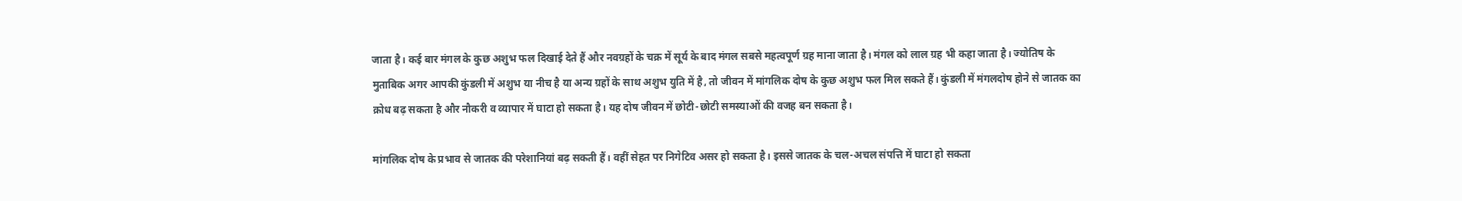जाता है। कई बार मंगल के कुछ अशुभ फल दिखाई देते हैं और नवग्रहों के चक्र में सूर्य के बाद मंगल सबसे महत्वपूर्ण ग्रह माना जाता है। मंगल को लाल ग्रह भी कहा जाता है। ज्योतिष के मुताबिक अगर आपकी कुंडली में अशुभ या नीच है या अन्य ग्रहों के साथ अशुभ युति में है, तो जीवन में मांगलिक दोष के कुछ अशुभ फल मिल सकते हैं। कुंडली में मंगलदोष होने से जातक का क्रोध बढ़ सकता है और नौकरी व व्यापार में घाटा हो सकता है। यह दोष जीवन में छोटी-छोटी समस्याओं की वजह बन सकता है।

मांगलिक दोष के प्रभाव से जातक की परेशानियां बढ़ सकती हैं। वहीं सेहत पर निगेटिव असर हो सकता है। इससे जातक के चल-अचल संपत्ति में घाटा हो सकता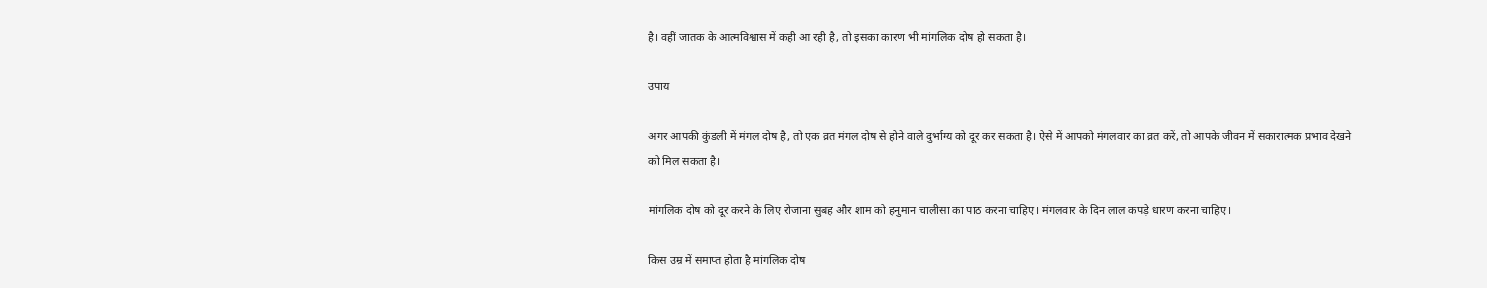है। वहीं जातक के आत्मविश्वास में कही आ रही है, तो इसका कारण भी मांगलिक दोष हो सकता है।

उपाय

अगर आपकी कुंडली में मंगल दोष है, तो एक व्रत मंगल दोष से होने वाले दुर्भाग्य को दूर कर सकता है। ऐसे में आपको मंगलवार का व्रत करें, तो आपके जीवन में सकारात्मक प्रभाव देखने को मिल सकता है।

मांगलिक दोष को दूर करने के लिए रोजाना सुबह और शाम को हनुमान चालीसा का पाठ करना चाहिए। मंगलवार के दिन लाल कपड़े धारण करना चाहिए।

किस उम्र में समाप्त होता है मांगलिक दोष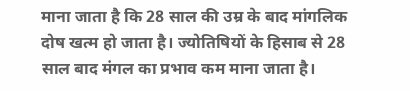माना जाता है कि 28 साल की उम्र के बाद मांगलिक दोष खत्म हो जाता है। ज्योतिषियों के हिसाब से 28 साल बाद मंगल का प्रभाव कम माना जाता है।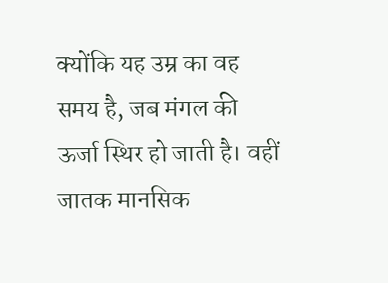क्योंकि यह उम्र का वह समय है, जब मंगल की ऊर्जा स्थिर हो जाती है। वहीं जातक मानसिक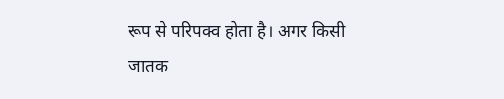रूप से परिपक्व होता है। अगर किसी जातक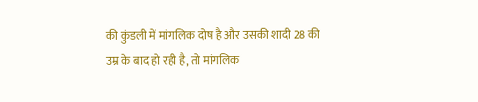की कुंडली में मांगलिक दोष है और उसकी शादी 28 की उम्र के बाद हो रही है, तो मांगलिक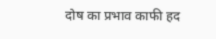दोष का प्रभाव काफी हद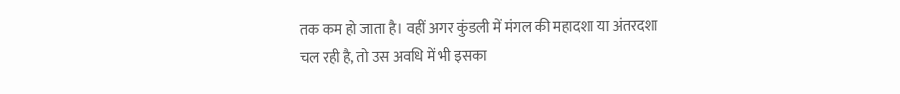तक कम हो जाता है। वहीं अगर कुंडली में मंगल की महादशा या अंतरदशा चल रही है, तो उस अवधि में भी इसका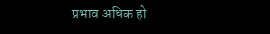प्रभाव अधिक हो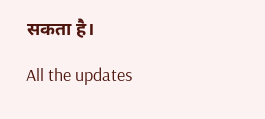सकता है।

All the updates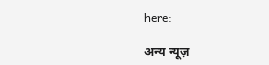here:

अन्य न्यूज़